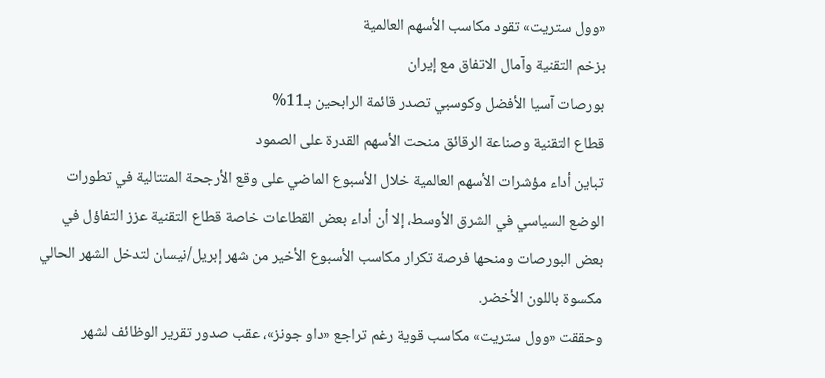«وول ستريت» تقود مكاسب الأسهم العالمية
بزخم التقنية وآمال الاتفاق مع إيران
بورصات آسيا الأفضل وكوسبي تصدر قائمة الرابحين بـ11%
قطاع التقنية وصناعة الرقائق منحت الأسهم القدرة على الصمود
تباين أداء مؤشرات الأسهم العالمية خلال الأسبوع الماضي على وقع الأرجحة المتتالية في تطورات الوضع السياسي في الشرق الأوسط، إلا أن أداء بعض القطاعات خاصة قطاع التقنية عزز التفاؤل في بعض البورصات ومنحها فرصة تكرار مكاسب الأسبوع الأخير من شهر إبريل/نيسان لتدخل الشهر الحالي مكسوة باللون الأخضر.
وحققت «وول ستريت» مكاسب قوية رغم تراجع «داو جونز»، عقب صدور تقرير الوظائف لشهر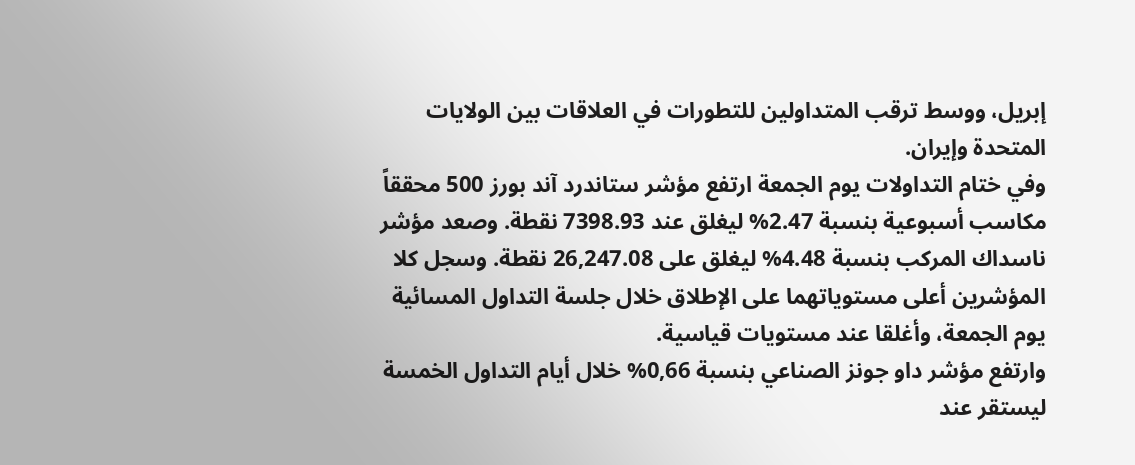إبريل، ووسط ترقب المتداولين للتطورات في العلاقات بين الولايات المتحدة وإيران.
وفي ختام التداولات يوم الجمعة ارتفع مؤشر ستاندرد آند بورز 500 محققاً مكاسب أسبوعية بنسبة 2.47% ليغلق عند 7398.93 نقطة. وصعد مؤشر ناسداك المركب بنسبة 4.48% ليغلق على 26,247.08 نقطة. وسجل كلا المؤشرين أعلى مستوياتهما على الإطلاق خلال جلسة التداول المسائية يوم الجمعة، وأغلقا عند مستويات قياسية.
وارتفع مؤشر داو جونز الصناعي بنسبة 0,66% خلال أيام التداول الخمسة ليستقر عند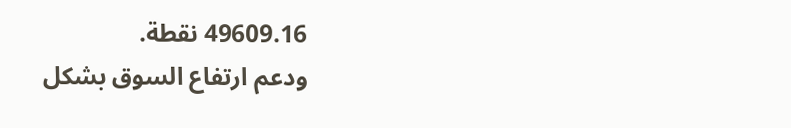49609.16 نقطة.
ودعم ارتفاع السوق بشكل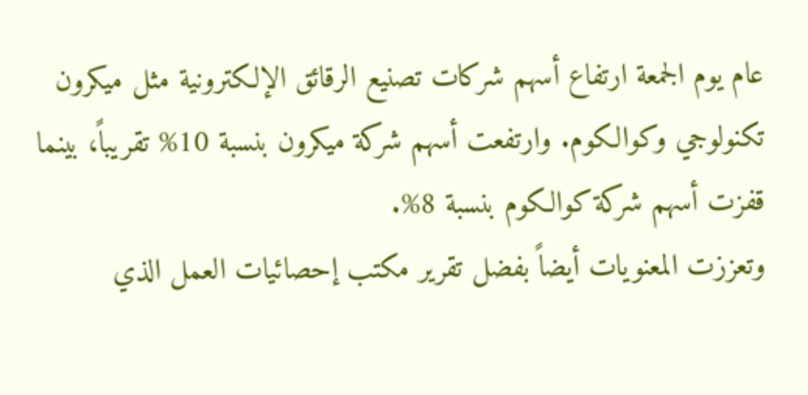عام يوم الجمعة ارتفاع أسهم شركات تصنيع الرقائق الإلكترونية مثل ميكرون تكنولوجي وكوالكوم. وارتفعت أسهم شركة ميكرون بنسبة 10% تقريباً، بينما قفزت أسهم شركة كوالكوم بنسبة 8%.
وتعززت المعنويات أيضاً بفضل تقرير مكتب إحصائيات العمل الذي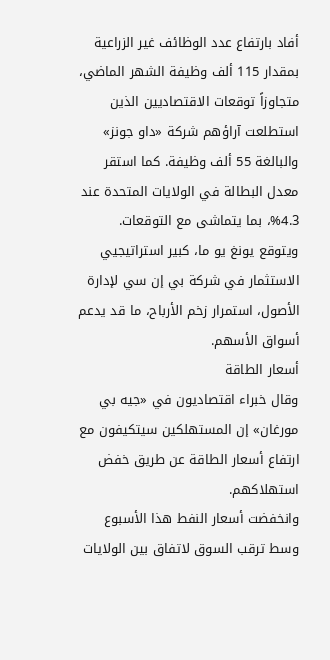أفاد بارتفاع عدد الوظائف غير الزراعية بمقدار 115 ألف وظيفة الشهر الماضي، متجاوزاً توقعات الاقتصاديين الذين استطلعت آراؤهم شركة «داو جونز» والبالغة 55 ألف وظيفة. كما استقر معدل البطالة في الولايات المتحدة عند 4.3%، بما يتماشى مع التوقعات.
ويتوقع يونغ يو ما، كبير استراتيجيي الاستثمار في شركة بي إن سي لإدارة الأصول، استمرار زخم الأرباح، ما قد يدعم أسواق الأسهم.
أسعار الطاقة
وقال خبراء اقتصاديون في «جيه بي مورغان» إن المستهلكين سيتكيفون مع ارتفاع أسعار الطاقة عن طريق خفض استهلاكهم.
وانخفضت أسعار النفط هذا الأسبوع وسط ترقب السوق لاتفاق بين الولايات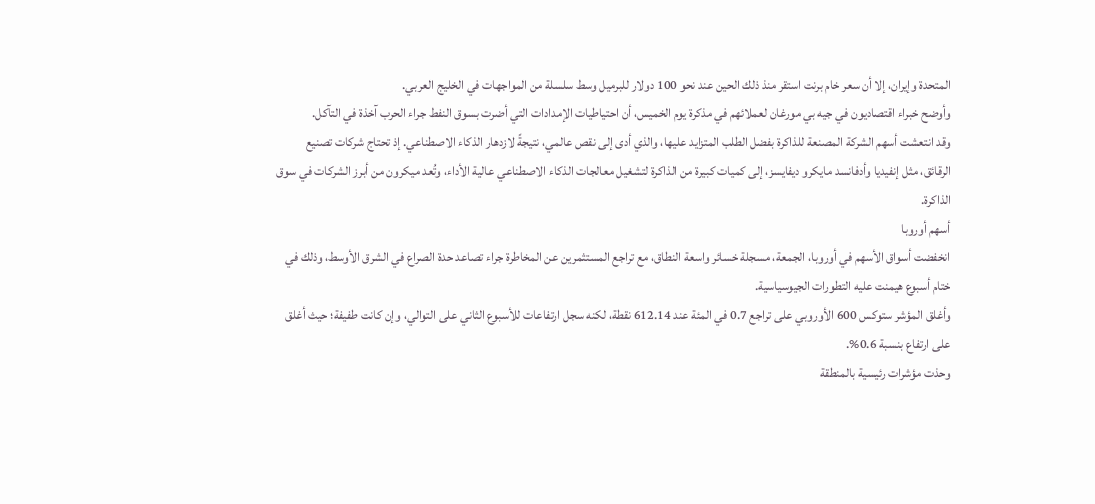المتحدة وإيران، إلا أن سعر خام برنت استقر منذ ذلك الحين عند نحو 100 دولار للبرميل وسط سلسلة من المواجهات في الخليج العربي.
وأوضح خبراء اقتصاديون في جيه بي مورغان لعملائهم في مذكرة يوم الخميس، أن احتياطيات الإمدادات التي أضرت بسوق النفط جراء الحرب آخذة في التآكل.
وقد انتعشت أسهم الشركة المصنعة للذاكرة بفضل الطلب المتزايد عليها، والذي أدى إلى نقص عالمي، نتيجةً لازدهار الذكاء الاصطناعي. إذ تحتاج شركات تصنيع الرقائق، مثل إنفيديا وأدفانسد مايكرو ديفايسز، إلى كميات كبيرة من الذاكرة لتشغيل معالجات الذكاء الاصطناعي عالية الأداء، وتُعد ميكرون من أبرز الشركات في سوق الذاكرة.
أسهم أوروبا
انخفضت أسواق الأسهم في أوروبا، الجمعة، مسجلة خسائر واسعة النطاق، مع تراجع المستثمرين عن المخاطرة جراء تصاعد حدة الصراع في الشرق الأوسط، وذلك في ختام أسبوع هيمنت عليه التطورات الجيوسياسية.
وأغلق المؤشر ستوكس 600 الأوروبي على تراجع 0.7 في المئة عند 612.14 نقطة، لكنه سجل ارتفاعات للأسبوع الثاني على التوالي، وإن كانت طفيفة؛ حيث أغلق على ارتفاع بنسبة 0.6%.
وحذت مؤشرات رئيسية بالمنطقة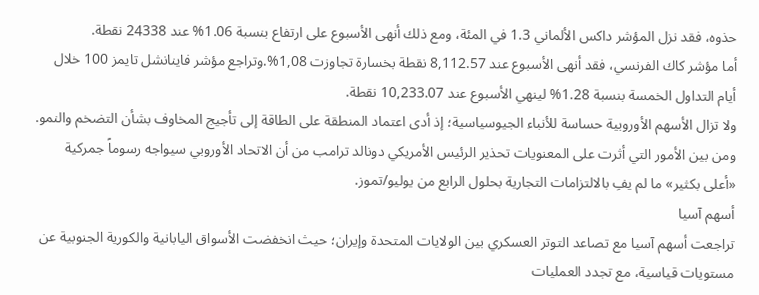حذوه، فقد نزل المؤشر داكس الألماني 1.3 في المئة، ومع ذلك أنهى الأسبوع على ارتفاع بنسبة 1.06% عند 24338 نقطة.
أما مؤشر كاك الفرنسي، فقد أنهى الأسبوع عند 8,112.57 نقطة بخسارة تجاوزت 1,08%.وتراجع مؤشر فاينانشل تايمز 100 خلال أيام التداول الخمسة بنسبة 1.28% لينهي الأسبوع عند 10,233.07 نقطة.
ولا تزال الأسهم الأوروبية حساسة للأنباء الجيوسياسية؛ إذ أدى اعتماد المنطقة على الطاقة إلى تأجيج المخاوف بشأن التضخم والنمو. ومن بين الأمور التي أثرت على المعنويات تحذير الرئيس الأمريكي دونالد ترامب من أن الاتحاد الأوروبي سيواجه رسوماً جمركية «أعلى بكثير» ما لم يفِ بالالتزامات التجارية بحلول الرابع من يوليو/تموز.
أسهم آسيا
تراجعت أسهم آسيا مع تصاعد التوتر العسكري بين الولايات المتحدة وإيران؛ حيث انخفضت الأسواق اليابانية والكورية الجنوبية عن مستويات قياسية، مع تجدد العمليات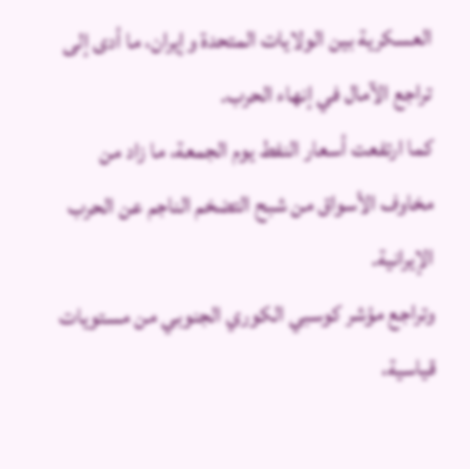العسكرية بين الولايات المتحدة وإيران، ما أدى إلى تراجع الآمال في إنهاء الحرب.
كما ارتفعت أسعار النفط يوم الجمعة، ما زاد من مخاوف الأسواق من شبح التضخم الناجم عن الحرب الإيرانية.
وتراجع مؤشر كوسبي الكوري الجنوبي من مستويات قياسية،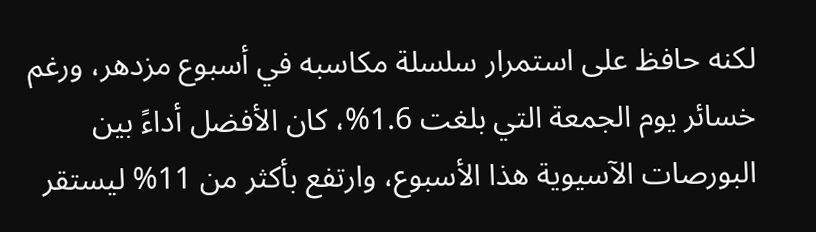لكنه حافظ على استمرار سلسلة مكاسبه في أسبوع مزدهر، ورغم خسائر يوم الجمعة التي بلغت 1.6%، كان الأفضل أداءً بين البورصات الآسيوية هذا الأسبوع، وارتفع بأكثر من 11% ليستقر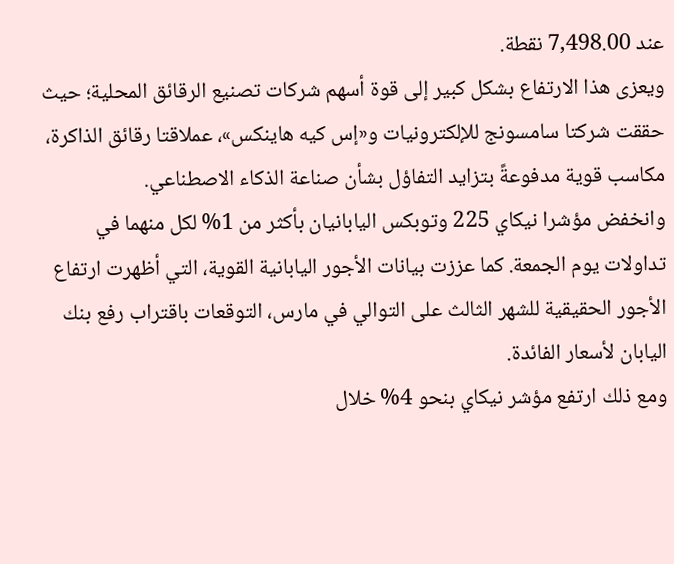عند 7,498.00 نقطة.
ويعزى هذا الارتفاع بشكل كبير إلى قوة أسهم شركات تصنيع الرقائق المحلية؛ حيث حققت شركتا سامسونج للإلكترونيات و«إس كيه هاينكس»، عملاقتا رقائق الذاكرة، مكاسب قوية مدفوعةً بتزايد التفاؤل بشأن صناعة الذكاء الاصطناعي.
وانخفض مؤشرا نيكاي 225 وتوبكس اليابانيان بأكثر من 1% لكل منهما في تداولات يوم الجمعة. كما عززت بيانات الأجور اليابانية القوية، التي أظهرت ارتفاع الأجور الحقيقية للشهر الثالث على التوالي في مارس، التوقعات باقتراب رفع بنك اليابان لأسعار الفائدة.
ومع ذلك ارتفع مؤشر نيكاي بنحو 4% خلال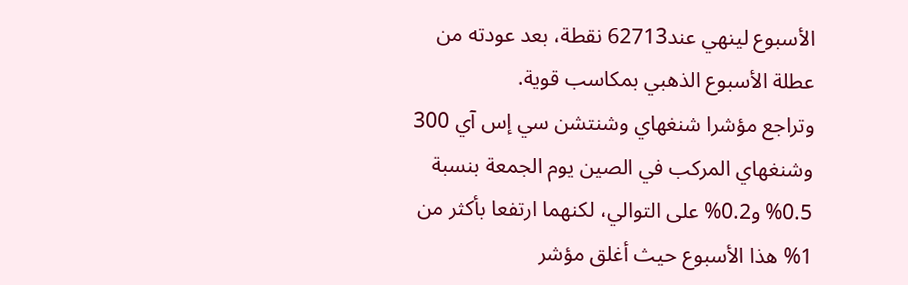الأسبوع لينهي عند62713 نقطة، بعد عودته من عطلة الأسبوع الذهبي بمكاسب قوية.
وتراجع مؤشرا شنغهاي وشنتشن سي إس آي 300 وشنغهاي المركب في الصين يوم الجمعة بنسبة 0.5% و0.2% على التوالي، لكنهما ارتفعا بأكثر من 1% هذا الأسبوع حيث أغلق مؤشر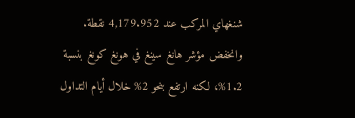شنغهاي المركب عند 4,179.952 نقطة. وانخفض مؤشر هانغ سينغ في هونغ كونغ بنسبة 1.2%، لكنه ارتفع بنحو 2% خلال أيام التداول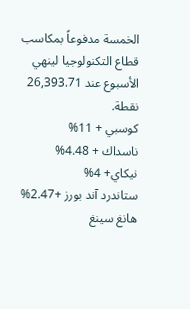الخمسة مدفوعاً بمكاسب قطاع التكنولوجيا لينهي الأسبوع عند 26,393.71 نقطة.
كوسبي + 11%
ناسداك + 4.48%
نيكاي+ 4%
ستاندرد آند بورز +2.47%
هانغ سينغ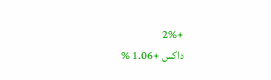+2%
داكس +1.06 %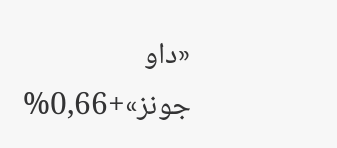«داو جونز»+0,66%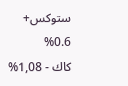ستوكس+ 0.6%
كاك - 1,08%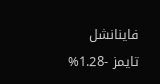فاينانشل تايمز -1.28%